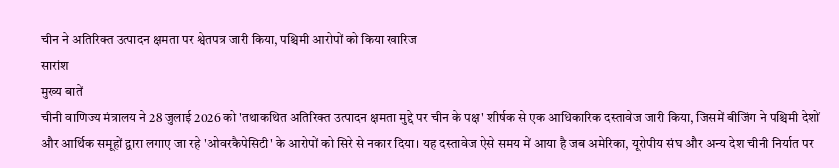चीन ने अतिरिक्त उत्पादन क्षमता पर श्वेतपत्र जारी किया, पश्चिमी आरोपों को किया खारिज
सारांश
मुख्य बातें
चीनी वाणिज्य मंत्रालय ने 28 जुलाई 2026 को 'तथाकथित अतिरिक्त उत्पादन क्षमता मुद्दे पर चीन के पक्ष' शीर्षक से एक आधिकारिक दस्तावेज जारी किया, जिसमें बीजिंग ने पश्चिमी देशों और आर्थिक समूहों द्वारा लगाए जा रहे 'ओवरकैपेसिटी' के आरोपों को सिरे से नकार दिया। यह दस्तावेज ऐसे समय में आया है जब अमेरिका, यूरोपीय संघ और अन्य देश चीनी निर्यात पर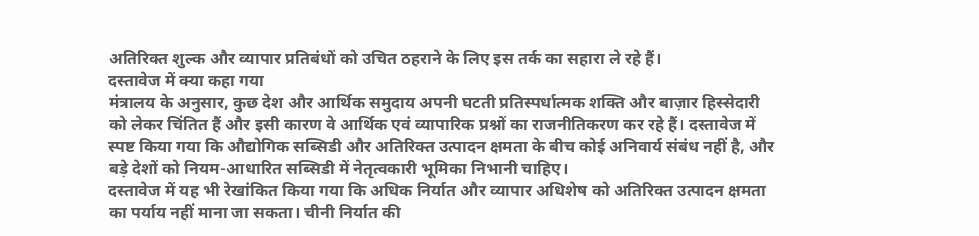अतिरिक्त शुल्क और व्यापार प्रतिबंधों को उचित ठहराने के लिए इस तर्क का सहारा ले रहे हैं।
दस्तावेज में क्या कहा गया
मंत्रालय के अनुसार, कुछ देश और आर्थिक समुदाय अपनी घटती प्रतिस्पर्धात्मक शक्ति और बाज़ार हिस्सेदारी को लेकर चिंतित हैं और इसी कारण वे आर्थिक एवं व्यापारिक प्रश्नों का राजनीतिकरण कर रहे हैं। दस्तावेज में स्पष्ट किया गया कि औद्योगिक सब्सिडी और अतिरिक्त उत्पादन क्षमता के बीच कोई अनिवार्य संबंध नहीं है, और बड़े देशों को नियम-आधारित सब्सिडी में नेतृत्वकारी भूमिका निभानी चाहिए।
दस्तावेज में यह भी रेखांकित किया गया कि अधिक निर्यात और व्यापार अधिशेष को अतिरिक्त उत्पादन क्षमता का पर्याय नहीं माना जा सकता। चीनी निर्यात की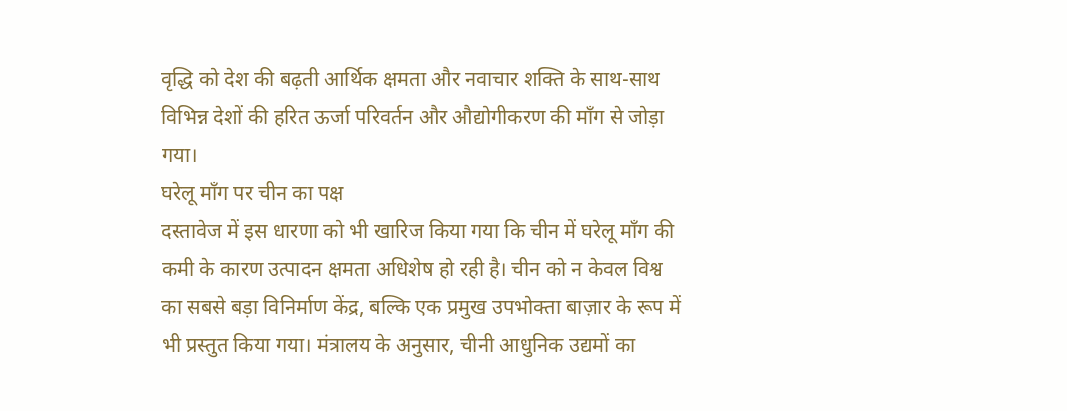वृद्धि को देश की बढ़ती आर्थिक क्षमता और नवाचार शक्ति के साथ-साथ विभिन्न देशों की हरित ऊर्जा परिवर्तन और औद्योगीकरण की माँग से जोड़ा गया।
घरेलू माँग पर चीन का पक्ष
दस्तावेज में इस धारणा को भी खारिज किया गया कि चीन में घरेलू माँग की कमी के कारण उत्पादन क्षमता अधिशेष हो रही है। चीन को न केवल विश्व का सबसे बड़ा विनिर्माण केंद्र, बल्कि एक प्रमुख उपभोक्ता बाज़ार के रूप में भी प्रस्तुत किया गया। मंत्रालय के अनुसार, चीनी आधुनिक उद्यमों का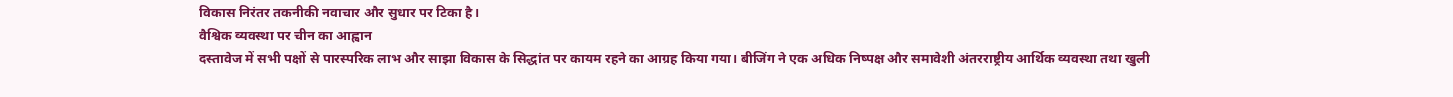विकास निरंतर तकनीकी नवाचार और सुधार पर टिका है।
वैश्विक व्यवस्था पर चीन का आह्वान
दस्तावेज में सभी पक्षों से पारस्परिक लाभ और साझा विकास के सिद्धांत पर कायम रहने का आग्रह किया गया। बीजिंग ने एक अधिक निष्पक्ष और समावेशी अंतरराष्ट्रीय आर्थिक व्यवस्था तथा खुली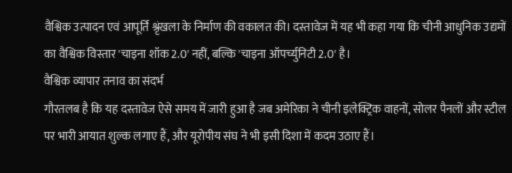वैश्विक उत्पादन एवं आपूर्ति श्रृंखला के निर्माण की वकालत की। दस्तावेज में यह भी कहा गया कि चीनी आधुनिक उद्यमों का वैश्विक विस्तार 'चाइना शॉक 2.0' नहीं, बल्कि 'चाइना ऑपर्च्युनिटी 2.0' है।
वैश्विक व्यापार तनाव का संदर्भ
गौरतलब है कि यह दस्तावेज ऐसे समय में जारी हुआ है जब अमेरिका ने चीनी इलेक्ट्रिक वाहनों, सोलर पैनलों और स्टील पर भारी आयात शुल्क लगाए हैं, और यूरोपीय संघ ने भी इसी दिशा में कदम उठाए हैं।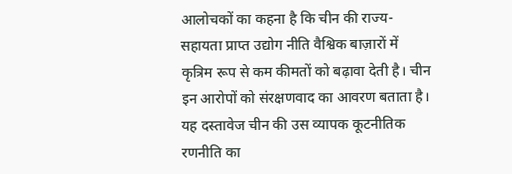आलोचकों का कहना है कि चीन की राज्य-सहायता प्राप्त उद्योग नीति वैश्विक बाज़ारों में कृत्रिम रूप से कम कीमतों को बढ़ावा देती है। चीन इन आरोपों को संरक्षणवाद का आवरण बताता है।
यह दस्तावेज चीन की उस व्यापक कूटनीतिक रणनीति का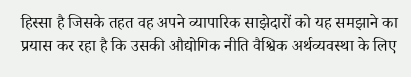हिस्सा है जिसके तहत वह अपने व्यापारिक साझेदारों को यह समझाने का प्रयास कर रहा है कि उसकी औद्योगिक नीति वैश्विक अर्थव्यवस्था के लिए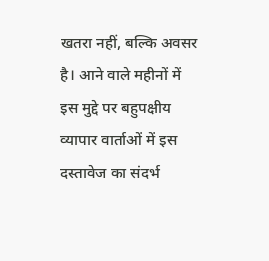खतरा नहीं, बल्कि अवसर है। आने वाले महीनों में इस मुद्दे पर बहुपक्षीय व्यापार वार्ताओं में इस दस्तावेज का संदर्भ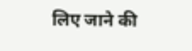लिए जाने की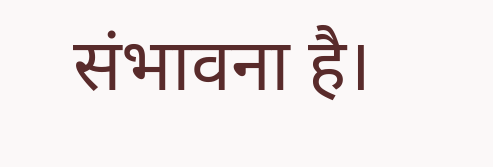संभावना है।